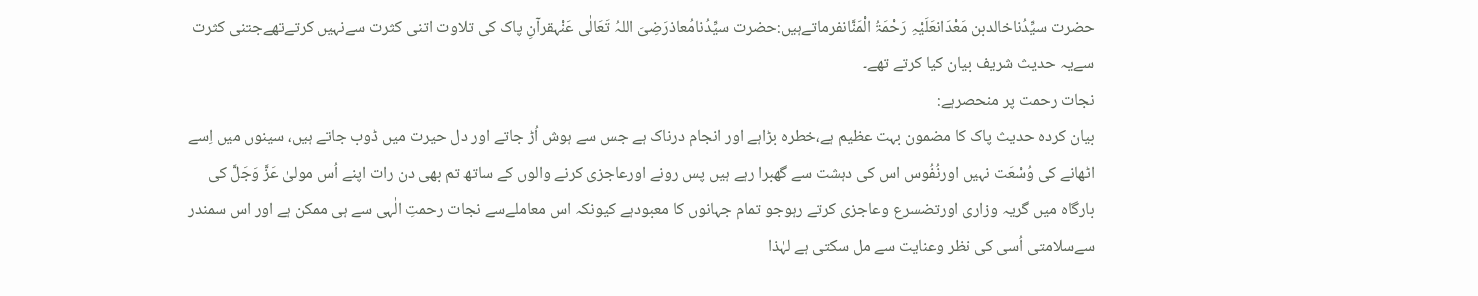حضرت سیِّدُناخالدبن مَعْدَانعَلَیْہِ رَحْمَۃُ الْمَنَّانفرماتےہیں:حضرت سیِّدُنامُعاذرَضِیَ اللہُ تَعَالٰی عَنْہقرآنِ پاک کی تلاوت اتنی کثرت سےنہیں کرتےتھےجتنی کثرت سےیہ حدیث شریف بیان کیا کرتے تھے۔
نجات رحمت پر منحصرہے:
بیان کردہ حدیث پاک کا مضمون بہت عظیم ہے،خطرہ بڑاہے اور انجام درناک ہے جس سے ہوش اُڑ جاتے اور دل حیرت میں ڈوب جاتے ہیں، سینوں میں اِسے اٹھانے کی وُسْعَت نہیں اورنُفُوس اس کی دہشت سے گھبرا رہے ہیں پس رونے اورعاجزی کرنے والوں کے ساتھ تم بھی دن رات اپنے اُس مولیٰ عَزَّ وَجَلَّ کی بارگاہ میں گریہ وزاری اورتضسرع وعاجزی کرتے رہوجو تمام جہانوں کا معبودہے کیونکہ اس معاملےسے نجات رحمتِ الٰہی سے ہی ممکن ہے اور اس سمندر سےسلامتی اُسی کی نظر وعنایت سے مل سکتی ہے لہٰذا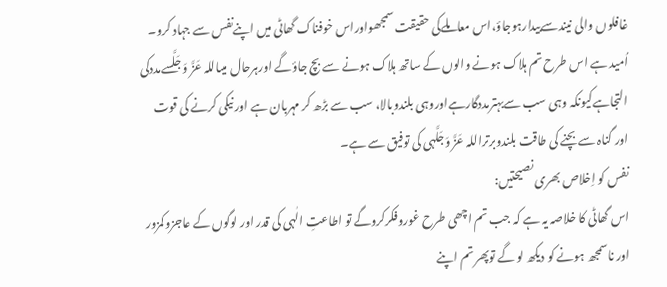غافلوں والی نیندسےبیدارہوجاؤ،اس معاملےکی حقیقت سمجھواوراس خوفناک گھاٹی میں اپنےنفس سے جہاد کرو۔ اُمید ہے اس طرح تم ہلاک ہونے والوں کے ساتھ ہلاک ہونے سے بچ جاؤگے اورہرحال میںاللہ عَزَّ وَجَلَّسےمددکی التجاہےکیونکہ وہی سب سےبہترمددگارہےاوروہی بلندوبالا، سب سے بڑھ کر مہربان ہے اور نیکی کرنے کی قوت اور گناہ سے بچنے کی طاقت بلندوبرتراللہ عَزَّ وَجَلَّہی کی توفیق سے ہے۔
نفس کو اِخلاص بھری نصیحتیں:
اس گھاٹی کا خلاصہ یہ ہے کہ جب تم اچھی طرح غوروفکرکروگے تو اطاعتِ الٰہی کی قدر اور لوگوں کے عاجزوکمزور اور ناسمجھ ہونے کو دیکھ لو گے توپھر تم اپنے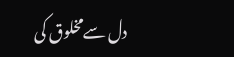دل سےمخلوق کی